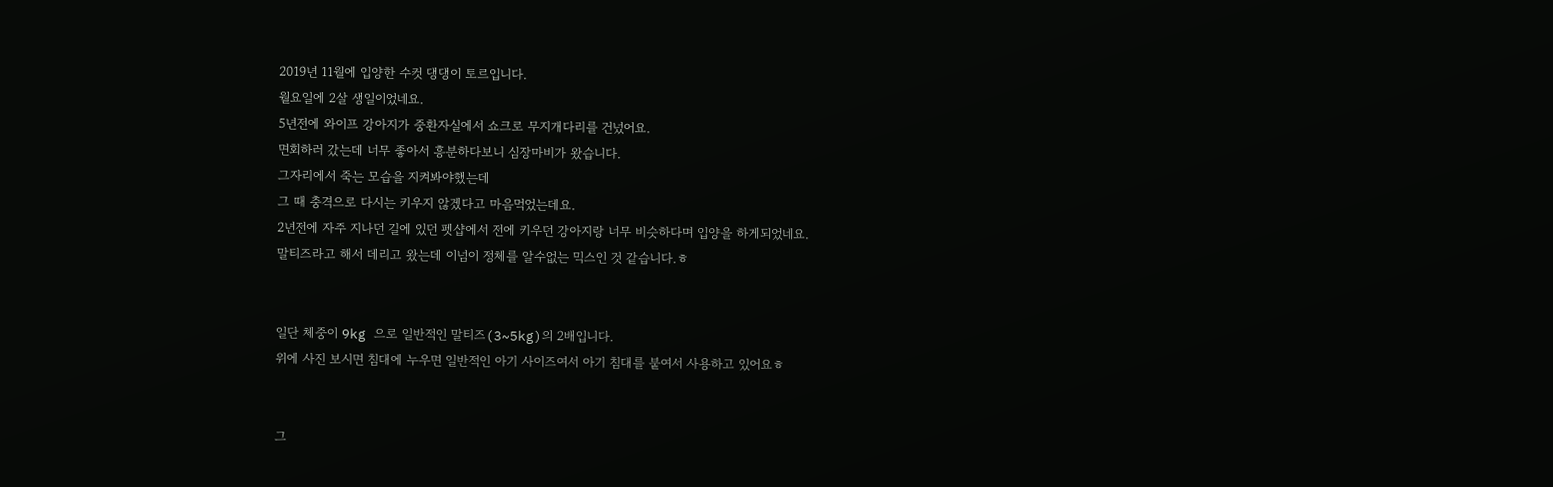2019년 11월에 입양한 수컷 댕댕이 토르입니다.
월요일에 2살 생일이었네요.
5년전에 와이프 강아지가 중환자실에서 쇼크로 무지개다리를 건넜어요.
면회하러 갔는데 너무 좋아서 흥분하다보니 심장마비가 왔습니다.
그자리에서 죽는 모습을 지켜봐야했는데
그 때 충격으로 다시는 키우지 않겠다고 마음먹었는데요.
2년전에 자주 지나던 길에 있던 펫샵에서 전에 키우던 강아지랑 너무 비슷하다며 입양을 하게되었네요.
말티즈라고 해서 데리고 왔는데 이넘이 정체를 알수없는 믹스인 것 같습니다.ㅎ


일단 체중이 9kg 으로 일반적인 말티즈(3~5kg)의 2배입니다.
위에 사진 보시면 침대에 누우면 일반적인 아기 사이즈여서 아기 침대를 붙여서 사용하고 있어요ㅎ


그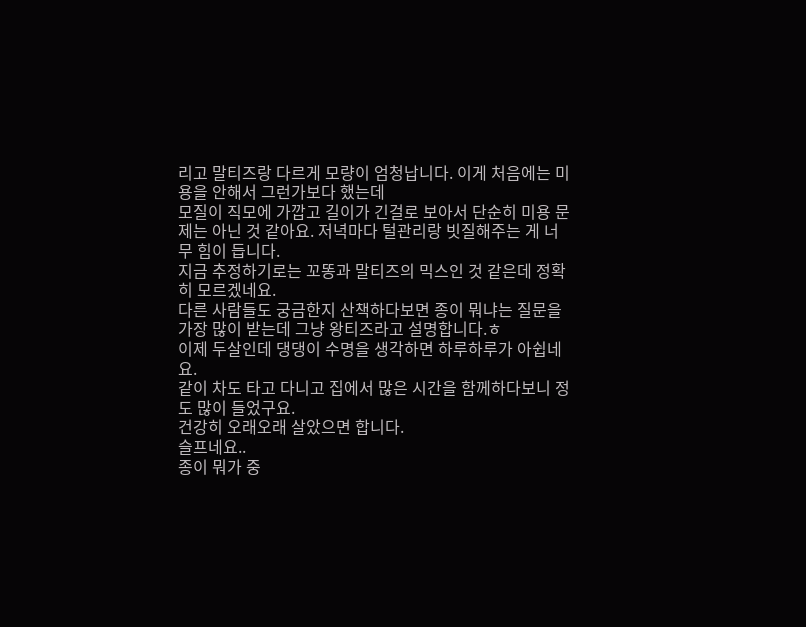리고 말티즈랑 다르게 모량이 엄청납니다. 이게 처음에는 미용을 안해서 그런가보다 했는데
모질이 직모에 가깝고 길이가 긴걸로 보아서 단순히 미용 문제는 아닌 것 같아요. 저녁마다 털관리랑 빗질해주는 게 너무 힘이 듭니다.
지금 추정하기로는 꼬똥과 말티즈의 믹스인 것 같은데 정확히 모르겠네요.
다른 사람들도 궁금한지 산책하다보면 종이 뭐냐는 질문을 가장 많이 받는데 그냥 왕티즈라고 설명합니다.ㅎ
이제 두살인데 댕댕이 수명을 생각하면 하루하루가 아쉽네요.
같이 차도 타고 다니고 집에서 많은 시간을 함께하다보니 정도 많이 들었구요.
건강히 오래오래 살았으면 합니다.
슬프네요..
종이 뭐가 중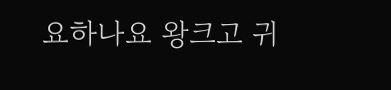요하나요 왕크고 귀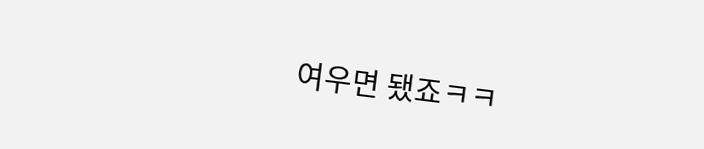여우면 됐죠ㅋㅋ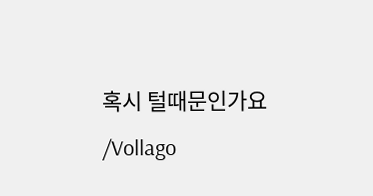혹시 털때문인가요
/Vollago